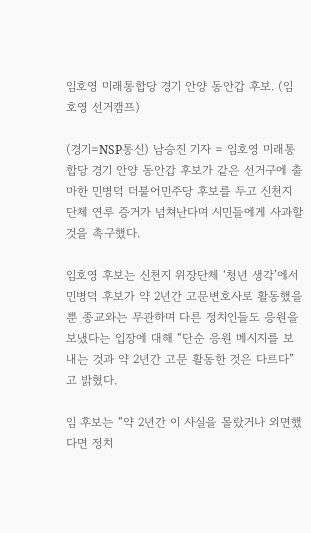임호영 미래통합당 경기 안양 동안갑 후보. (임호영 선거캠프)

(경기=NSP통신) 남승진 기자 = 임호영 미래통합당 경기 안양 동안갑 후보가 같은 선거구에 출마한 민병덕 더불어민주당 후보를 두고 신천지 단체 연루 증거가 넘쳐난다며 시민들에게 사과할 것을 촉구했다.

임호영 후보는 신천지 위장단체 ‘청년 생각’에서 민병덕 후보가 약 2년간 고문변호사로 활동했을 뿐 종교와는 무관하며 다른 정치인들도 응원을 보냈다는 입장에 대해 “단순 응원 메시지를 보내는 것과 약 2년간 고문 활동한 것은 다르다”고 밝혔다.

임 후보는 “약 2년간 이 사실을 몰랐거나 외면했다면 정치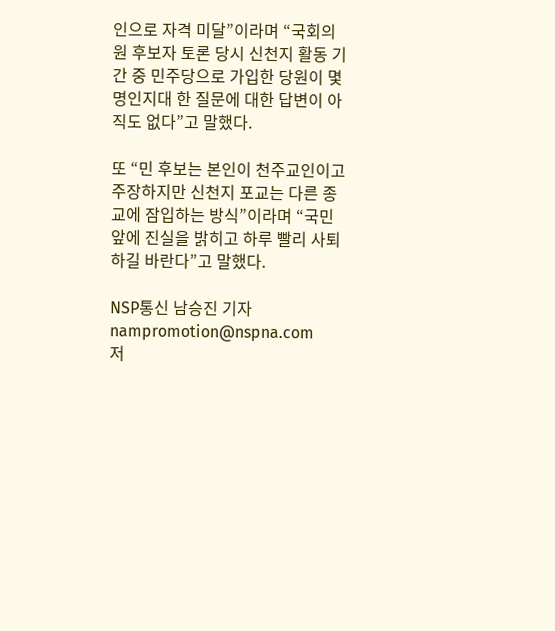인으로 자격 미달”이라며 “국회의원 후보자 토론 당시 신천지 활동 기간 중 민주당으로 가입한 당원이 몇 명인지대 한 질문에 대한 답변이 아직도 없다”고 말했다.

또 “민 후보는 본인이 천주교인이고 주장하지만 신천지 포교는 다른 종교에 잠입하는 방식”이라며 “국민 앞에 진실을 밝히고 하루 빨리 사퇴하길 바란다”고 말했다.

NSP통신 남승진 기자 nampromotion@nspna.com
저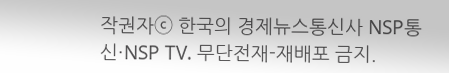작권자ⓒ 한국의 경제뉴스통신사 NSP통신·NSP TV. 무단전재-재배포 금지.